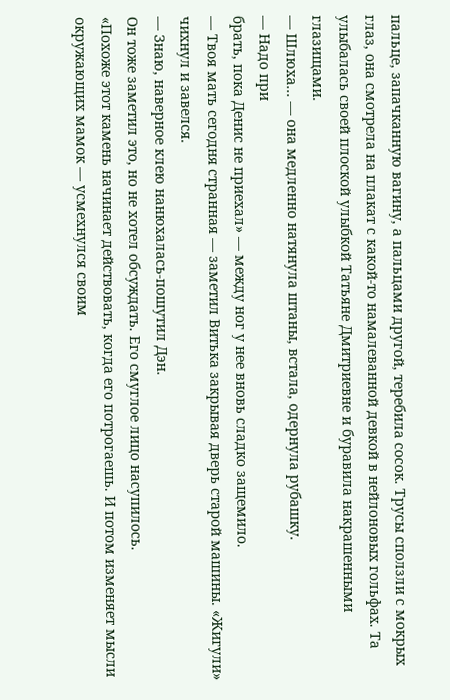пальце, запачканную вагину, а пальцами другой, теребила сосок. Трусы сползли с мокрых глаз, она смотрела на плакат с какой-то намалеванной девкой в нейлоновых гольфах. Та улыбалась своей плоской улыбкой Татьяне Дмитриевне и буравила накрашенными глазищами.
— Шлюха... — она медленно натянула штаны, встала, одернула рубашку.
— Надо при
брать, пока Денис не приехал» — между ног у нее вновь сладко защемило.
— Твоя мать сегодня странная — заметил Витька закрывая дверь старой машины. «Жигули» чихнул и завелся.
— Знаю, наверное клею нанюхалась-пошутил Дэн.
Он тоже заметил это, но не хотел обсуждать. Его смуглое лицо насупилось.
«Похоже этот камень начинает действовать, когда его потрогаешь. И потом изменяет мысли окружающих мамок — усмехнулся своим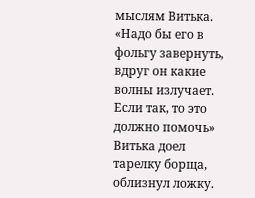мыслям Витька.
«Надо бы его в фольгу завернуть, вдруг он какие волны излучает. Если так, то это должно помочь»
Витька доел тарелку борща, облизнул ложку.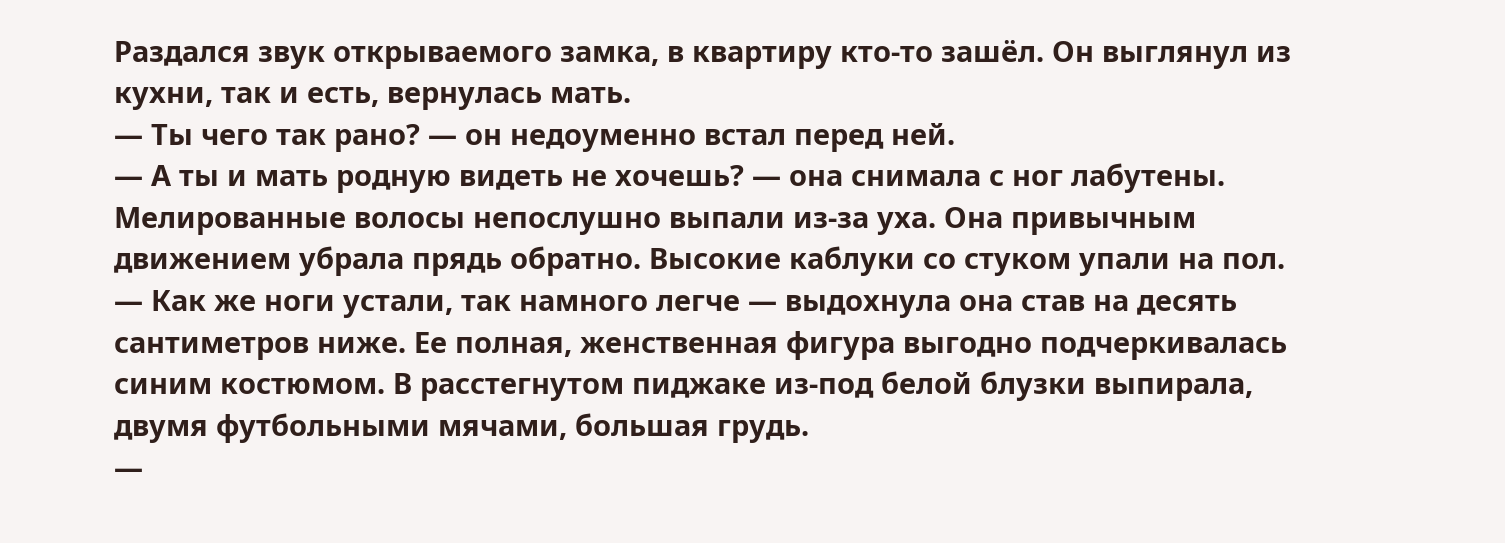Раздался звук открываемого замка, в квартиру кто-то зашёл. Он выглянул из кухни, так и есть, вернулась мать.
— Ты чего так рано? — он недоуменно встал перед ней.
— А ты и мать родную видеть не хочешь? — она снимала с ног лабутены. Мелированные волосы непослушно выпали из-за уха. Она привычным движением убрала прядь обратно. Высокие каблуки со стуком упали на пол.
— Как же ноги устали, так намного легче — выдохнула она став на десять сантиметров ниже. Ее полная, женственная фигура выгодно подчеркивалась синим костюмом. В расстегнутом пиджаке из-под белой блузки выпирала, двумя футбольными мячами, большая грудь.
—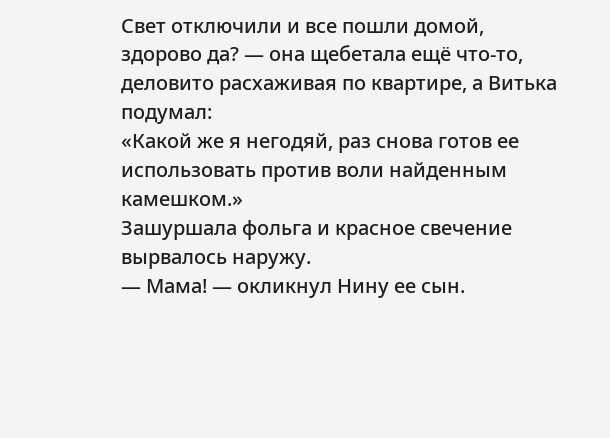Свет отключили и все пошли домой, здорово да? — она щебетала ещё что-то, деловито расхаживая по квартире, а Витька подумал:
«Какой же я негодяй, раз снова готов ее использовать против воли найденным камешком.»
Зашуршала фольга и красное свечение вырвалось наружу.
— Мама! — окликнул Нину ее сын.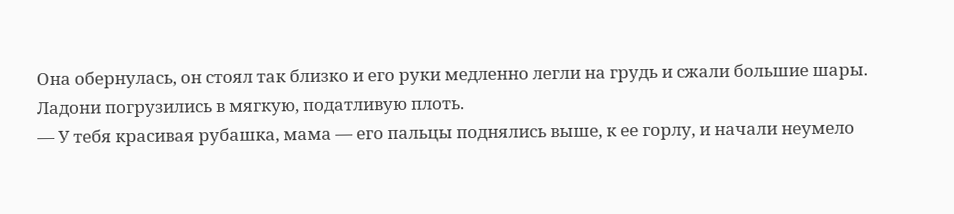Она обернулась, он стоял так близко и его руки медленно легли на грудь и сжали большие шары. Ладони погрузились в мягкую, податливую плоть.
— У тебя красивая рубашка, мама — его пальцы поднялись выше, к ее горлу, и начали неумело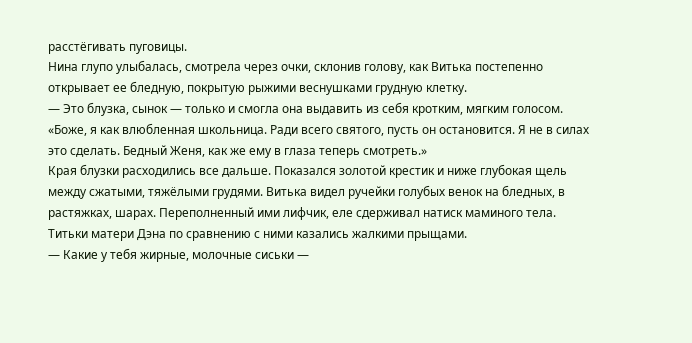расстёгивать пуговицы.
Нина глупо улыбалась, смотрела через очки, склонив голову, как Витька постепенно открывает ее бледную, покрытую рыжими веснушками грудную клетку.
— Это блузка, сынок — только и смогла она выдавить из себя кротким, мягким голосом.
«Боже, я как влюбленная школьница. Ради всего святого, пусть он остановится. Я не в силах это сделать. Бедный Женя, как же ему в глаза теперь смотреть.»
Края блузки расходились все дальше. Показался золотой крестик и ниже глубокая щель между сжатыми, тяжёлыми грудями. Витька видел ручейки голубых венок на бледных, в растяжках, шарах. Переполненный ими лифчик, еле сдерживал натиск маминого тела. Титьки матери Дэна по сравнению с ними казались жалкими прыщами.
— Какие у тебя жирные, молочные сиськи —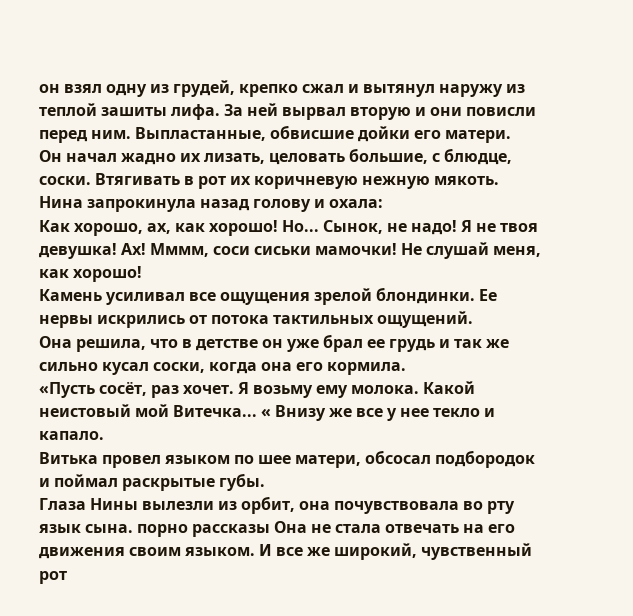он взял одну из грудей, крепко сжал и вытянул наружу из теплой зашиты лифа. За ней вырвал вторую и они повисли перед ним. Выпластанные, обвисшие дойки его матери.
Он начал жадно их лизать, целовать большие, с блюдце, соски. Втягивать в рот их коричневую нежную мякоть. Нина запрокинула назад голову и охала:
Как хорошо, ах, как хорошо! Но... Сынок, не надо! Я не твоя девушка! Ах! Мммм, соси сиськи мамочки! Не слушай меня, как хорошо!
Камень усиливал все ощущения зрелой блондинки. Ее нервы искрились от потока тактильных ощущений.
Она решила, что в детстве он уже брал ее грудь и так же сильно кусал соски, когда она его кормила.
«Пусть сосёт, раз хочет. Я возьму ему молока. Какой неистовый мой Витечка... « Внизу же все у нее текло и капало.
Витька провел языком по шее матери, обсосал подбородок и поймал раскрытые губы.
Глаза Нины вылезли из орбит, она почувствовала во рту язык сына. порно рассказы Она не стала отвечать на его движения своим языком. И все же широкий, чувственный рот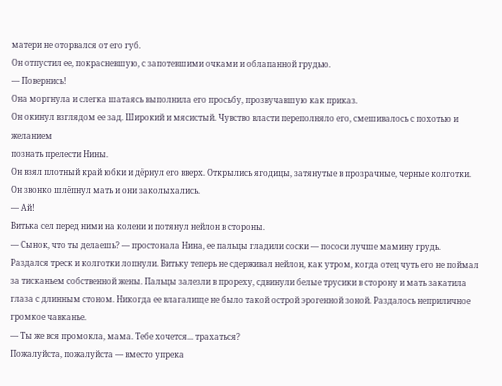матери не оторвался от его губ.
Он отпустил ее, покрасневшую, с запотевшими очками и облапанной грудью.
— Повернись!
Она моргнула и слегка шатаясь выполнила его просьбу, прозвучавшую как приказ.
Он окинул взглядом ее зад. Широкий и мясистый. Чувство власти переполняло его, смешивалось с похотью и желанием
познать прелести Нины.
Он взял плотный край юбки и дёрнул его вверх. Открылись ягодицы, затянутые в прозрачные, черные колготки. Он звонко шлёпнул мать и они заколыхались.
— Ай!
Витька сел перед ними на колени и потянул нейлон в стороны.
— Сынок, что ты делаешь? — простонала Нина, ее пальцы гладили соски — пососи лучше мамину грудь.
Раздался треск и колготки лопнули. Витьку теперь не сдерживал нейлон, как утром, когда отец чуть его не поймал за тисканьем собственной жены. Пальцы залезли в прореху, сдвинули белые трусики в сторону и мать закатила глаза с длинным стоном. Никогда ее влагалище не было такой острой эрогенной зоной. Раздалось неприличное громкое чавканье.
— Ты же вся промокла, мама. Тебе хочется... трахаться?
Пожалуйста, пожалуйста — вместо упрека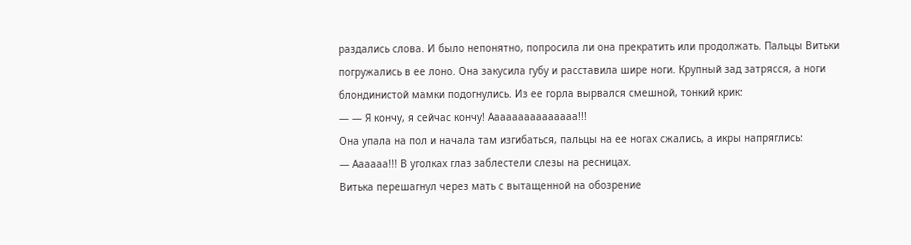раздались слова. И было непонятно, попросила ли она прекратить или продолжать. Пальцы Витьки погружались в ее лоно. Она закусила губу и расставила шире ноги. Крупный зад затрясся, а ноги блондинистой мамки подогнулись. Из ее горла вырвался смешной, тонкий крик:
— — Я кончу, я сейчас кончу! Ааааааааааааааа!!!
Она упала на пол и начала там изгибаться, пальцы на ее ногах сжались, а икры напряглись:
— Аааааа!!! В уголках глаз заблестели слезы на ресницах.
Витька перешагнул через мать с вытащенной на обозрение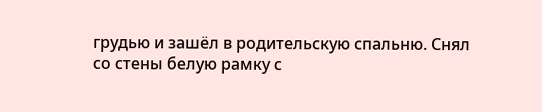грудью и зашёл в родительскую спальню. Снял со стены белую рамку с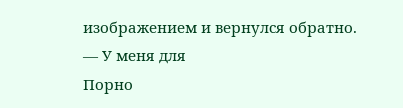изображением и вернулся обратно.
— У меня для
Порно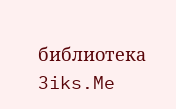библиотека 3iks.Me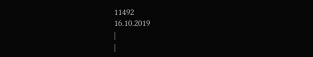11492
16.10.2019
|
|